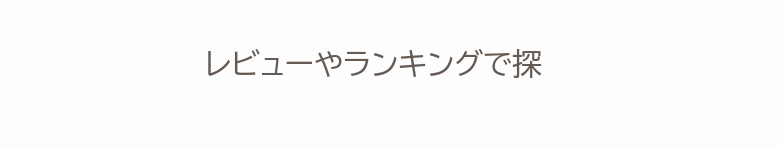レビューやランキングで探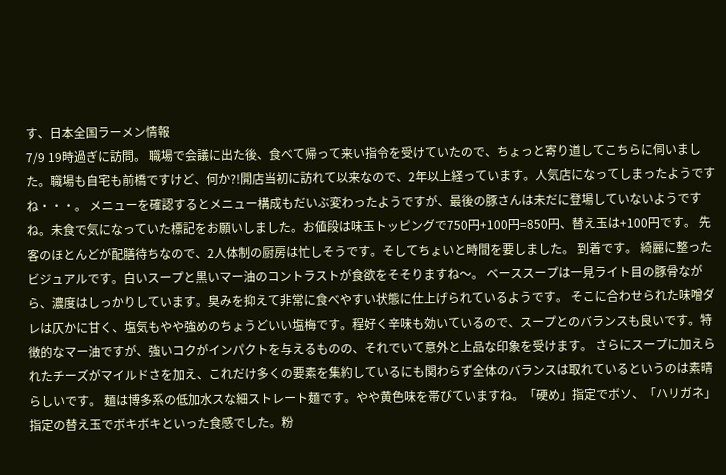す、日本全国ラーメン情報
7/9 19時過ぎに訪問。 職場で会議に出た後、食べて帰って来い指令を受けていたので、ちょっと寄り道してこちらに伺いました。職場も自宅も前橋ですけど、何か?!開店当初に訪れて以来なので、2年以上経っています。人気店になってしまったようですね・・・。 メニューを確認するとメニュー構成もだいぶ変わったようですが、最後の豚さんは未だに登場していないようですね。未食で気になっていた標記をお願いしました。お値段は味玉トッピングで750円+100円=850円、替え玉は+100円です。 先客のほとんどが配膳待ちなので、2人体制の厨房は忙しそうです。そしてちょいと時間を要しました。 到着です。 綺麗に整ったビジュアルです。白いスープと黒いマー油のコントラストが食欲をそそりますね〜。 ベーススープは一見ライト目の豚骨ながら、濃度はしっかりしています。臭みを抑えて非常に食べやすい状態に仕上げられているようです。 そこに合わせられた味噌ダレは仄かに甘く、塩気もやや強めのちょうどいい塩梅です。程好く辛味も効いているので、スープとのバランスも良いです。特徴的なマー油ですが、強いコクがインパクトを与えるものの、それでいて意外と上品な印象を受けます。 さらにスープに加えられたチーズがマイルドさを加え、これだけ多くの要素を集約しているにも関わらず全体のバランスは取れているというのは素晴らしいです。 麺は博多系の低加水スな細ストレート麺です。やや黄色味を帯びていますね。「硬め」指定でボソ、「ハリガネ」指定の替え玉でボキボキといった食感でした。粉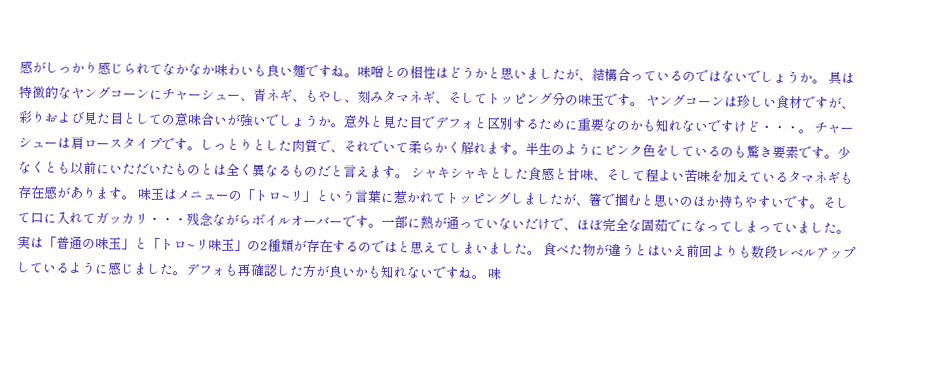感がしっかり感じられてなかなか味わいも良い麺ですね。味噌との相性はどうかと思いましたが、結構合っているのではないでしょうか。 具は特徴的なヤングコーンにチャーシュー、青ネギ、もやし、刻みタマネギ、そしてトッピング分の味玉です。 ヤングコーンは珍しい食材ですが、彩りおよび見た目としての意味合いが強いでしょうか。意外と見た目でデフォと区別するために重要なのかも知れないですけど・・・。 チャーシューは肩ロースタイプです。しっとりとした肉質で、それでいて柔らかく解れます。半生のようにピンク色をしているのも驚き要素です。少なくとも以前にいただいたものとは全く異なるものだと言えます。 シャキシャキとした食感と甘味、そして程よい苦味を加えているタマネギも存在感があります。 味玉はメニューの「トロ~リ」という言葉に惹かれてトッピングしましたが、箸で掴むと思いのほか持ちやすいです。そして口に入れてガッカリ・・・残念ながらボイルオーバーです。一部に熱が通っていないだけで、ほぼ完全な固茹でになってしまっていました。実は「普通の味玉」と「トロ~リ味玉」の2種類が存在するのではと思えてしまいました。 食べた物が違うとはいえ前回よりも数段レベルアップしているように感じました。デフォも再確認した方が良いかも知れないですね。 味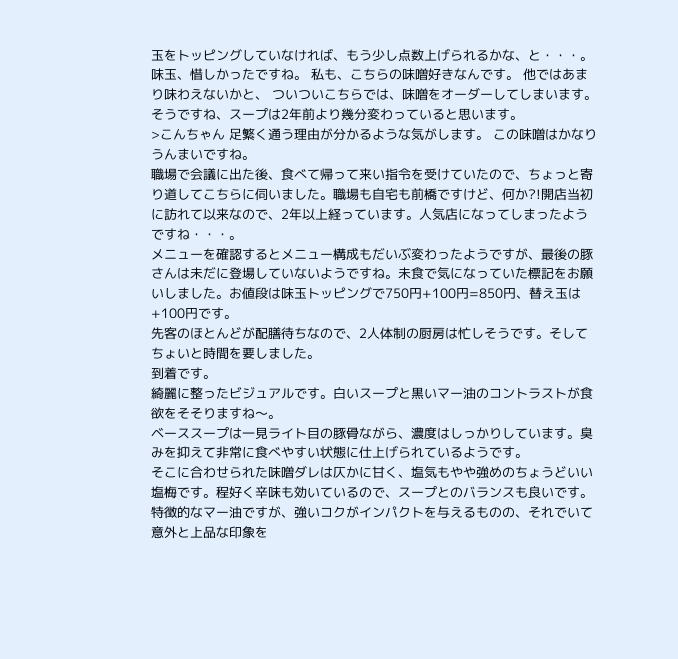玉をトッピングしていなければ、もう少し点数上げられるかな、と・・・。
味玉、惜しかったですね。 私も、こちらの味噌好きなんです。 他ではあまり味わえないかと、 ついついこちらでは、味噌をオーダーしてしまいます。 そうですね、スープは2年前より幾分変わっていると思います。
>こんちゃん 足繁く通う理由が分かるような気がします。 この味噌はかなりうんまいですね。
職場で会議に出た後、食べて帰って来い指令を受けていたので、ちょっと寄り道してこちらに伺いました。職場も自宅も前橋ですけど、何か?!開店当初に訪れて以来なので、2年以上経っています。人気店になってしまったようですね・・・。
メニューを確認するとメニュー構成もだいぶ変わったようですが、最後の豚さんは未だに登場していないようですね。未食で気になっていた標記をお願いしました。お値段は味玉トッピングで750円+100円=850円、替え玉は+100円です。
先客のほとんどが配膳待ちなので、2人体制の厨房は忙しそうです。そしてちょいと時間を要しました。
到着です。
綺麗に整ったビジュアルです。白いスープと黒いマー油のコントラストが食欲をそそりますね〜。
ベーススープは一見ライト目の豚骨ながら、濃度はしっかりしています。臭みを抑えて非常に食べやすい状態に仕上げられているようです。
そこに合わせられた味噌ダレは仄かに甘く、塩気もやや強めのちょうどいい塩梅です。程好く辛味も効いているので、スープとのバランスも良いです。
特徴的なマー油ですが、強いコクがインパクトを与えるものの、それでいて意外と上品な印象を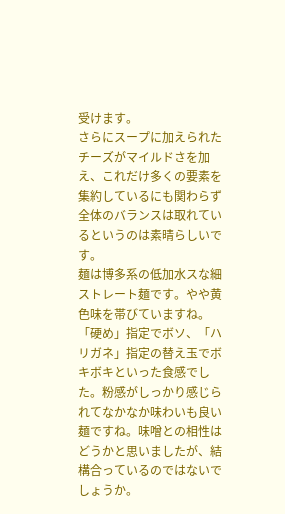受けます。
さらにスープに加えられたチーズがマイルドさを加え、これだけ多くの要素を集約しているにも関わらず全体のバランスは取れているというのは素晴らしいです。
麺は博多系の低加水スな細ストレート麺です。やや黄色味を帯びていますね。「硬め」指定でボソ、「ハリガネ」指定の替え玉でボキボキといった食感でした。粉感がしっかり感じられてなかなか味わいも良い麺ですね。味噌との相性はどうかと思いましたが、結構合っているのではないでしょうか。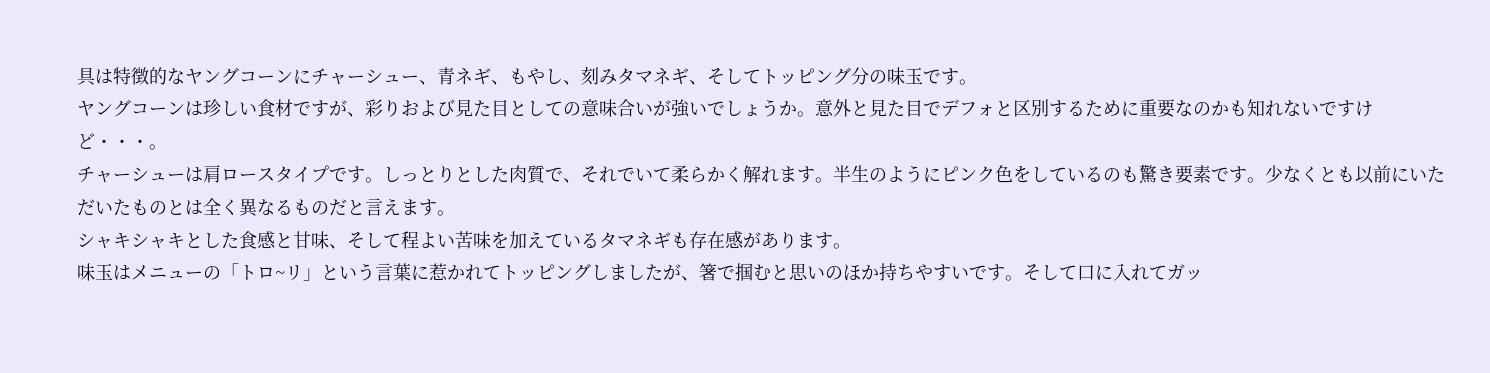具は特徴的なヤングコーンにチャーシュー、青ネギ、もやし、刻みタマネギ、そしてトッピング分の味玉です。
ヤングコーンは珍しい食材ですが、彩りおよび見た目としての意味合いが強いでしょうか。意外と見た目でデフォと区別するために重要なのかも知れないですけど・・・。
チャーシューは肩ロースタイプです。しっとりとした肉質で、それでいて柔らかく解れます。半生のようにピンク色をしているのも驚き要素です。少なくとも以前にいただいたものとは全く異なるものだと言えます。
シャキシャキとした食感と甘味、そして程よい苦味を加えているタマネギも存在感があります。
味玉はメニューの「トロ~リ」という言葉に惹かれてトッピングしましたが、箸で掴むと思いのほか持ちやすいです。そして口に入れてガッ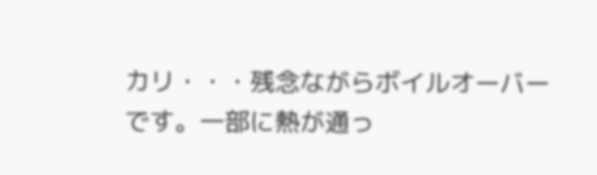カリ・・・残念ながらボイルオーバーです。一部に熱が通っ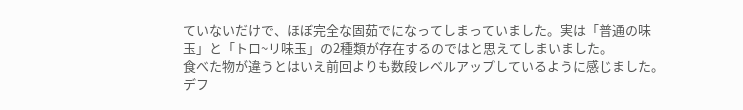ていないだけで、ほぼ完全な固茹でになってしまっていました。実は「普通の味玉」と「トロ~リ味玉」の2種類が存在するのではと思えてしまいました。
食べた物が違うとはいえ前回よりも数段レベルアップしているように感じました。デフ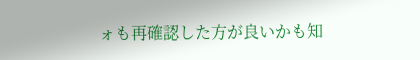ォも再確認した方が良いかも知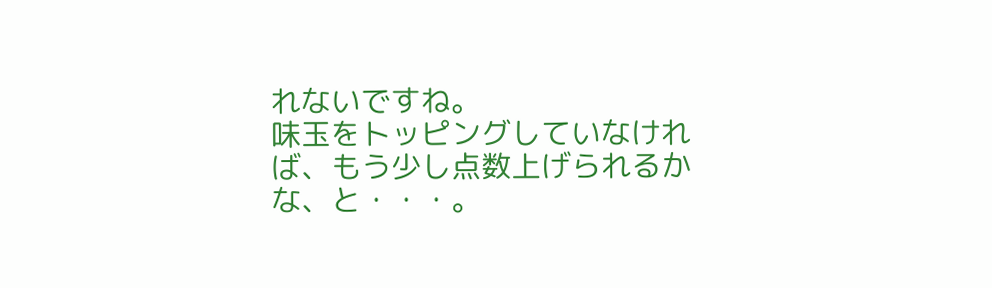れないですね。
味玉をトッピングしていなければ、もう少し点数上げられるかな、と・・・。